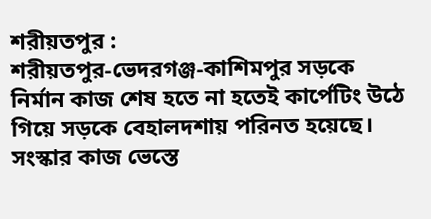শরীয়তপুর :
শরীয়তপুর-ভেদরগঞ্জ-কাশিমপুর সড়কে নির্মান কাজ শেষ হতে না হতেই কার্পেটিং উঠে গিয়ে সড়কে বেহালদশায় পরিনত হয়েছে। সংস্কার কাজ ভেস্তে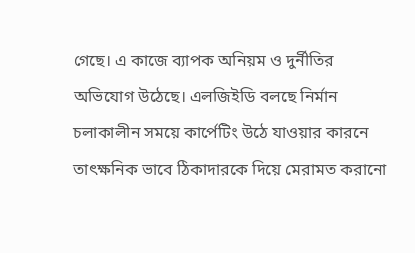গেছে। এ কাজে ব্যাপক অনিয়ম ও দুর্নীতির অভিযোগ উঠেছে। এলজিইডি বলছে নির্মান চলাকালীন সময়ে কার্পেটিং উঠে যাওয়ার কারনে তাৎক্ষনিক ভাবে ঠিকাদারকে দিয়ে মেরামত করানো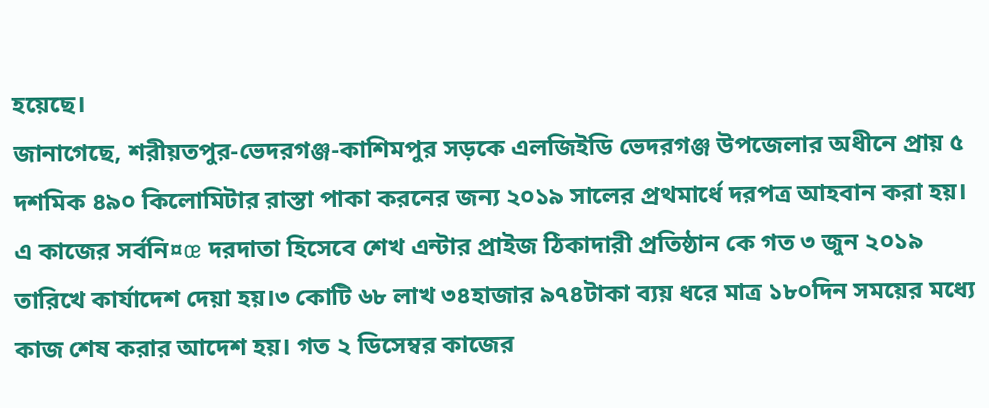হয়েছে।
জানাগেছে, শরীয়তপুর-ভেদরগঞ্জ-কাশিমপুর সড়কে এলজিইডি ভেদরগঞ্জ উপজেলার অধীনে প্রায় ৫ দশমিক ৪৯০ কিলোমিটার রাস্তা পাকা করনের জন্য ২০১৯ সালের প্রথমার্ধে দরপত্র আহবান করা হয়। এ কাজের সর্বনি¤œ দরদাতা হিসেবে শেখ এন্টার প্রাইজ ঠিকাদারী প্রতিষ্ঠান কে গত ৩ জুন ২০১৯ তারিখে কার্যাদেশ দেয়া হয়।৩ কোটি ৬৮ লাখ ৩৪হাজার ৯৭৪টাকা ব্যয় ধরে মাত্র ১৮০দিন সময়ের মধ্যে কাজ শেষ করার আদেশ হয়। গত ২ ডিসেম্বর কাজের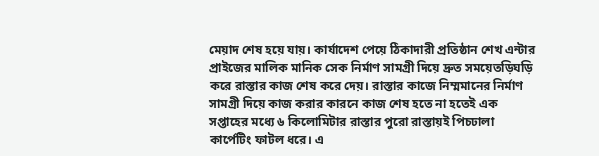মেয়াদ শেষ হয়ে যায়। কার্যাদেশ পেয়ে ঠিকাদারী প্রতিষ্ঠান শেখ এন্টার প্রাইজের মালিক মানিক সেক নির্মাণ সামগ্রী দিয়ে দ্রুত সময়েতড়িঘড়ি করে রাস্তার কাজ শেষ করে দেয়। রাস্তার কাজে নিম্মমানের নির্মাণ সামগ্রী দিয়ে কাজ করার কারনে কাজ শেষ হতে না হতেই এক সপ্তাহের মধ্যে ৬ কিলোমিটার রাস্তার পুরো রাস্তায়ই পিচঢালা কার্পেটিং ফাটল ধরে। এ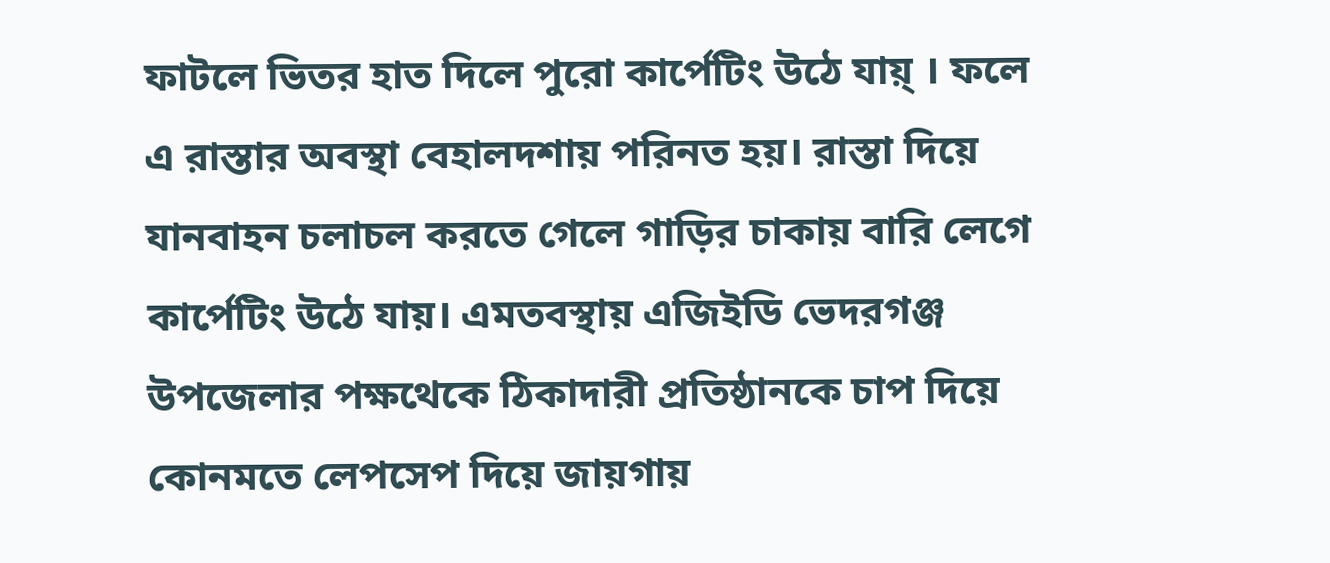ফাটলে ভিতর হাত দিলে পুরো কার্পেটিং উঠে যায়্ । ফলে এ রাস্তার অবস্থা বেহালদশায় পরিনত হয়। রাস্তা দিয়ে যানবাহন চলাচল করতে গেলে গাড়ির চাকায় বারি লেগে কার্পেটিং উঠে যায়। এমতবস্থায় এজিইডি ভেদরগঞ্জ উপজেলার পক্ষথেকে ঠিকাদারী প্রতিষ্ঠানকে চাপ দিয়ে কোনমতে লেপসেপ দিয়ে জায়গায়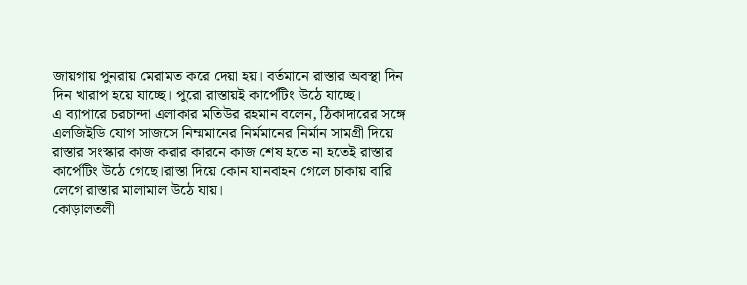জায়গায় পুনরায় মেরামত করে দেয়া হয়। বর্তমানে রাস্তার অবস্থা দিন দিন খারাপ হয়ে যাচ্ছে। পুরো রাস্তায়ই কার্পেটিং উঠে যাচ্ছে।
এ ব্যাপারে চরচান্দা এলাকার মতিউর রহমান বলেন, ঠিকাদারের সঙ্গে এলজিইডি যোগ সাজসে নিম্মমানের নির্মমানের নির্মান সামগ্রী দিয়ে রাস্তার সংস্কার কাজ করার কারনে কাজ শেষ হতে না হতেই রাস্তার কার্পেটিং উঠে গেছে।রাস্তা দিয়ে কোন যানবাহন গেলে চাকায় বারি লেগে রাস্তার মালামাল উঠে যায়।
কোড়ালতলী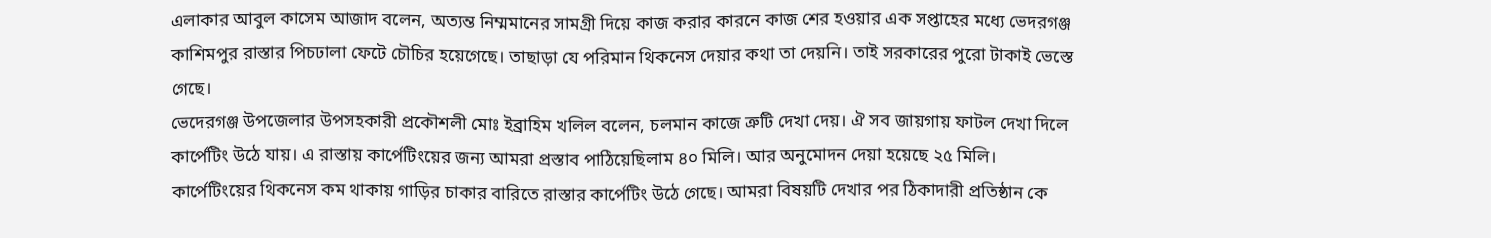এলাকার আবুল কাসেম আজাদ বলেন, অত্যন্ত নিম্মমানের সামগ্রী দিয়ে কাজ করার কারনে কাজ শের হওয়ার এক সপ্তাহের মধ্যে ভেদরগঞ্জ কাশিমপুর রাস্তার পিচঢালা ফেটে চৌচির হয়েগেছে। তাছাড়া যে পরিমান থিকনেস দেয়ার কথা তা দেয়নি। তাই সরকারের পুরো টাকাই ভেস্তে গেছে।
ভেদেরগঞ্জ উপজেলার উপসহকারী প্রকৌশলী মোঃ ইব্রাহিম খলিল বলেন, চলমান কাজে ত্রুটি দেখা দেয়। ঐ সব জায়গায় ফাটল দেখা দিলে কার্পেটিং উঠে যায়। এ রাস্তায় কার্পেটিংয়ের জন্য আমরা প্রস্তাব পাঠিয়েছিলাম ৪০ মিলি। আর অনুমোদন দেয়া হয়েছে ২৫ মিলি। কার্পেটিংয়ের থিকনেস কম থাকায় গাড়ির চাকার বারিতে রাস্তার কার্পেটিং উঠে গেছে। আমরা বিষয়টি দেখার পর ঠিকাদারী প্রতিষ্ঠান কে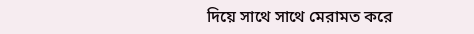দিয়ে সাথে সাথে মেরামত করে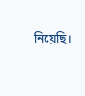নিয়েছি।